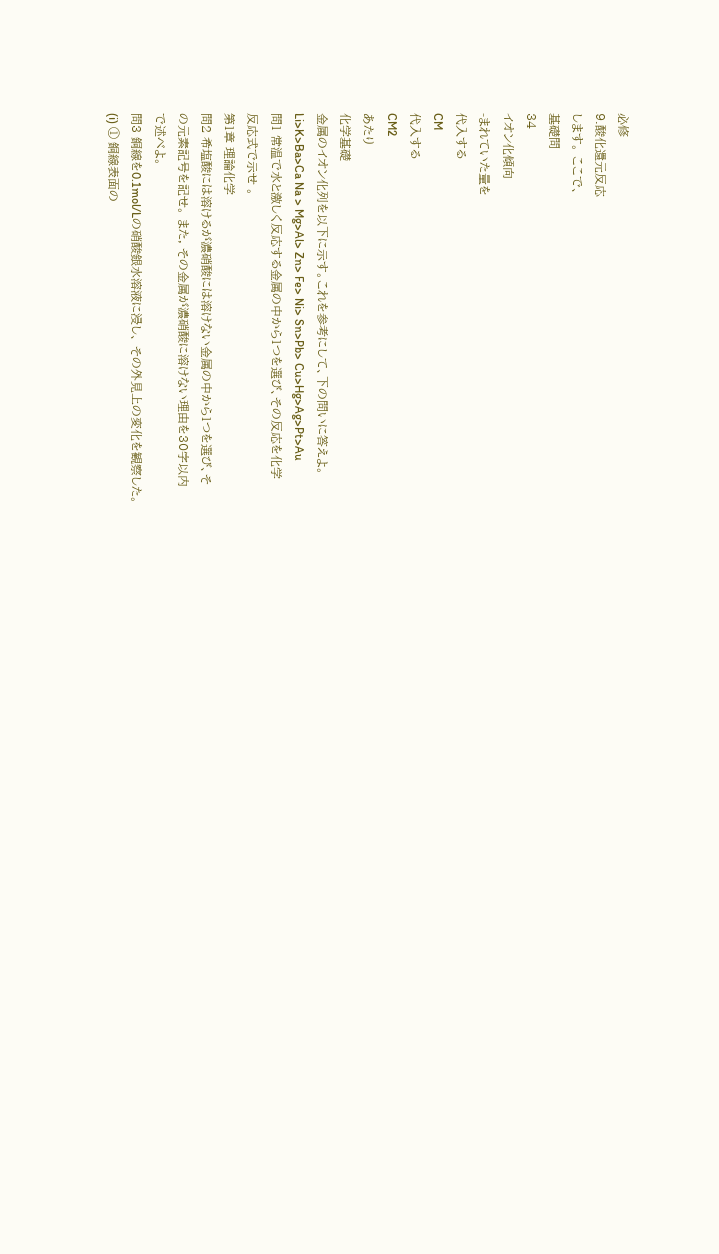必修
9.酸化還元反応
します。 ここで、
基礎問
34
イオン化傾向
-まれていた量を
代入する
CM
代入する
CM2
あたり
化学基礎
金属のイオン化列を以下に示す。これを参考にして、下の問いに答えよ。
Li>K>Ba>Ca Na > Mg>Al> Zn> Fe> Ni> Sn>Pb> Cu>Hg>Ag>Pt>Au
問1 常温で水と激しく反応する金属の中から1つを選び、その反応を化学
反応式で示せ 。
第1章 理論化学
問2 希塩酸には溶けるが濃硝酸には溶けない金属の中から1つを選び、そ
の元素記号を記せ。 また, その金属が濃硝酸に溶けない理由を30字以内
で述べよ。
問3 銅線を0.1mol/Lの硝酸銀水溶液に浸し、 その外見上の変化を観察した。
(i) ① 銅線表面の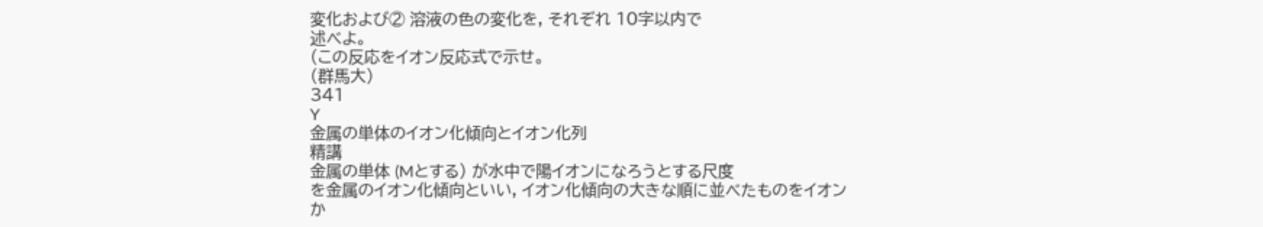変化および② 溶液の色の変化を, それぞれ 10字以内で
述べよ。
(この反応をイオン反応式で示せ。
(群馬大)
341
Y
金属の単体のイオン化傾向とイオン化列
精講
金属の単体 (Mとする) が水中で陽イオンになろうとする尺度
を金属のイオン化傾向といい, イオン化傾向の大きな順に並べたものをイオン
か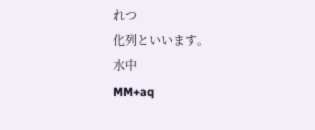れつ
化列といいます。
水中
MM+aq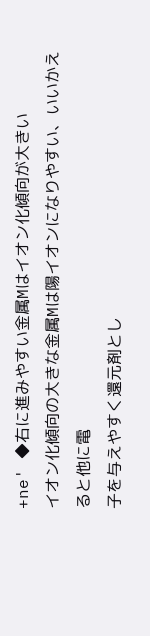+ne' ◆右に進みやすい金属Mはイオン化傾向が大きい
イオン化傾向の大きな金属Mは陽イオンになりやすい、いいかえると他に電
子を与えやすく還元剤とし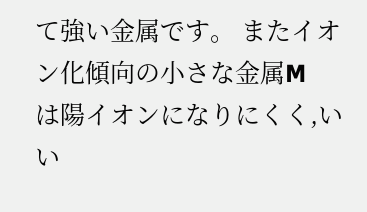て強い金属です。 またイオン化傾向の小さな金属M
は陽イオンになりにくく,いい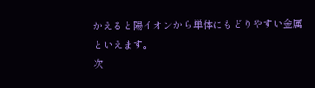かえると陽イオンから単体にもどりやすい金属
といえます。
次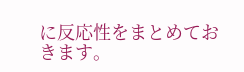に反応性をまとめておきます。